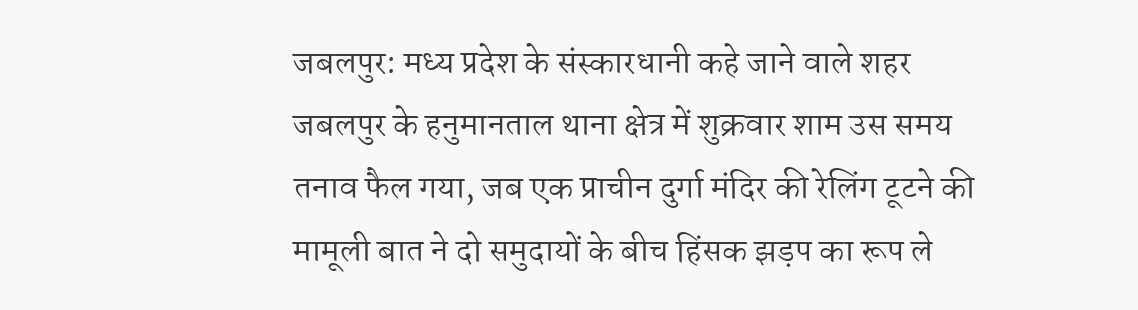जबलपुर: मध्य प्रदेश के संस्कारधानी कहे जाने वाले शहर जबलपुर के हनुमानताल थाना क्षेत्र में शुक्रवार शाम उस समय तनाव फैल गया, जब एक प्राचीन दुर्गा मंदिर की रेलिंग टूटने की मामूली बात ने दो समुदायों के बीच हिंसक झड़प का रूप ले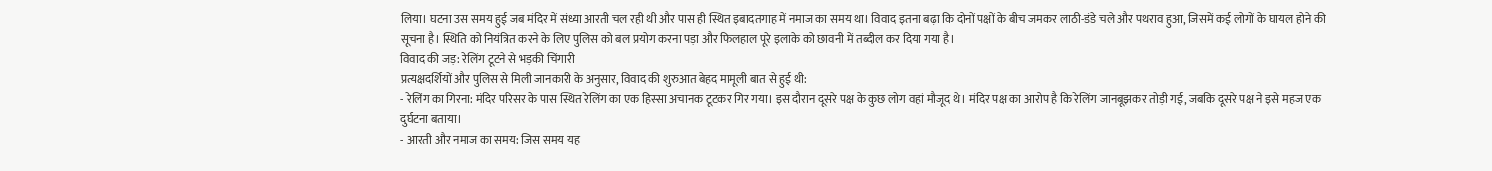लिया। घटना उस समय हुई जब मंदिर में संध्या आरती चल रही थी और पास ही स्थित इबादतगाह में नमाज का समय था। विवाद इतना बढ़ा कि दोनों पक्षों के बीच जमकर लाठी-डंडे चले और पथराव हुआ, जिसमें कई लोगों के घायल होने की सूचना है। स्थिति को नियंत्रित करने के लिए पुलिस को बल प्रयोग करना पड़ा और फिलहाल पूरे इलाके को छावनी में तब्दील कर दिया गया है।
विवाद की जड़: रेलिंग टूटने से भड़की चिंगारी
प्रत्यक्षदर्शियों और पुलिस से मिली जानकारी के अनुसार, विवाद की शुरुआत बेहद मामूली बात से हुई थी:
- रेलिंग का गिरना: मंदिर परिसर के पास स्थित रेलिंग का एक हिस्सा अचानक टूटकर गिर गया। इस दौरान दूसरे पक्ष के कुछ लोग वहां मौजूद थे। मंदिर पक्ष का आरोप है कि रेलिंग जानबूझकर तोड़ी गई, जबकि दूसरे पक्ष ने इसे महज एक दुर्घटना बताया।
- आरती और नमाज का समय: जिस समय यह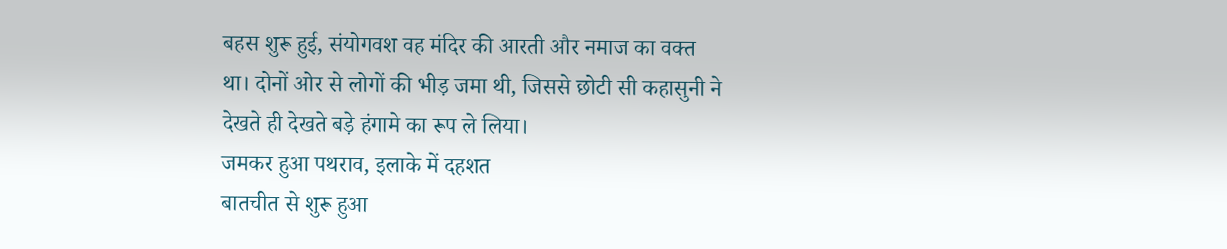बहस शुरू हुई, संयोगवश वह मंदिर की आरती और नमाज का वक्त था। दोनों ओर से लोगों की भीड़ जमा थी, जिससे छोटी सी कहासुनी ने देखते ही देखते बड़े हंगामे का रूप ले लिया।
जमकर हुआ पथराव, इलाके में दहशत
बातचीत से शुरू हुआ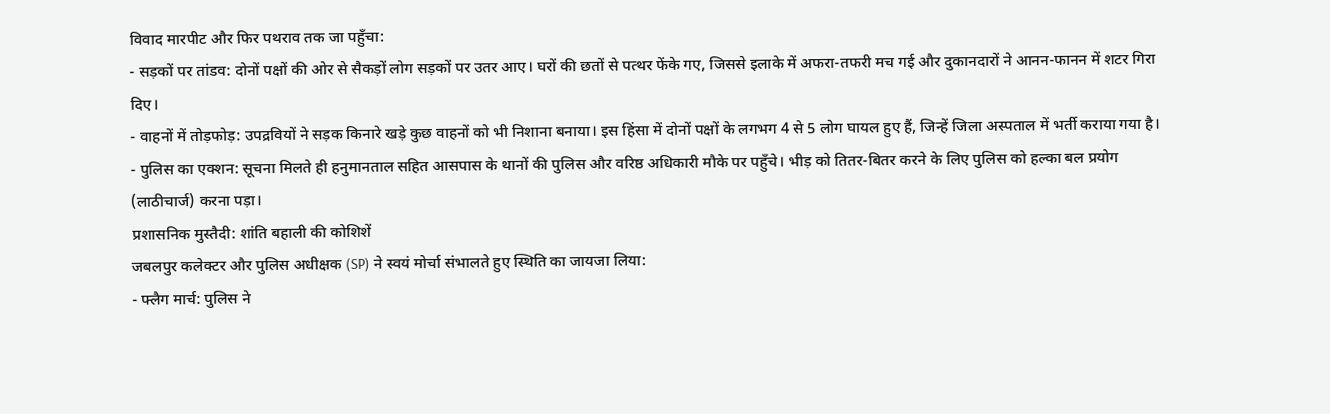विवाद मारपीट और फिर पथराव तक जा पहुँचा:
- सड़कों पर तांडव: दोनों पक्षों की ओर से सैकड़ों लोग सड़कों पर उतर आए। घरों की छतों से पत्थर फेंके गए, जिससे इलाके में अफरा-तफरी मच गई और दुकानदारों ने आनन-फानन में शटर गिरा दिए।
- वाहनों में तोड़फोड़: उपद्रवियों ने सड़क किनारे खड़े कुछ वाहनों को भी निशाना बनाया। इस हिंसा में दोनों पक्षों के लगभग 4 से 5 लोग घायल हुए हैं, जिन्हें जिला अस्पताल में भर्ती कराया गया है।
- पुलिस का एक्शन: सूचना मिलते ही हनुमानताल सहित आसपास के थानों की पुलिस और वरिष्ठ अधिकारी मौके पर पहुँचे। भीड़ को तितर-बितर करने के लिए पुलिस को हल्का बल प्रयोग (लाठीचार्ज) करना पड़ा।
प्रशासनिक मुस्तैदी: शांति बहाली की कोशिशें
जबलपुर कलेक्टर और पुलिस अधीक्षक (SP) ने स्वयं मोर्चा संभालते हुए स्थिति का जायजा लिया:
- फ्लैग मार्च: पुलिस ने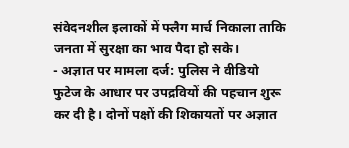संवेदनशील इलाकों में फ्लैग मार्च निकाला ताकि जनता में सुरक्षा का भाव पैदा हो सके।
- अज्ञात पर मामला दर्ज: पुलिस ने वीडियो फुटेज के आधार पर उपद्रवियों की पहचान शुरू कर दी है। दोनों पक्षों की शिकायतों पर अज्ञात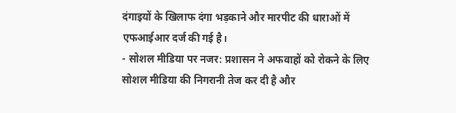दंगाइयों के खिलाफ दंगा भड़काने और मारपीट की धाराओं में एफआईआर दर्ज की गई है।
- सोशल मीडिया पर नजर: प्रशासन ने अफवाहों को रोकने के लिए सोशल मीडिया की निगरानी तेज कर दी है और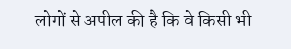लोगों से अपील की है कि वे किसी भी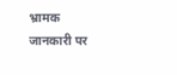भ्रामक जानकारी पर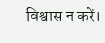विश्वास न करें।